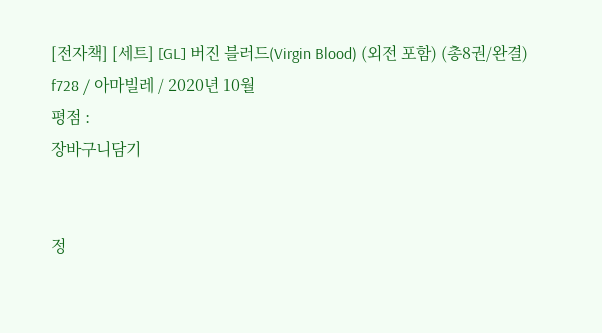[전자책] [세트] [GL] 버진 블러드(Virgin Blood) (외전 포함) (총8권/완결)
f728 / 아마빌레 / 2020년 10월
평점 :
장바구니담기


정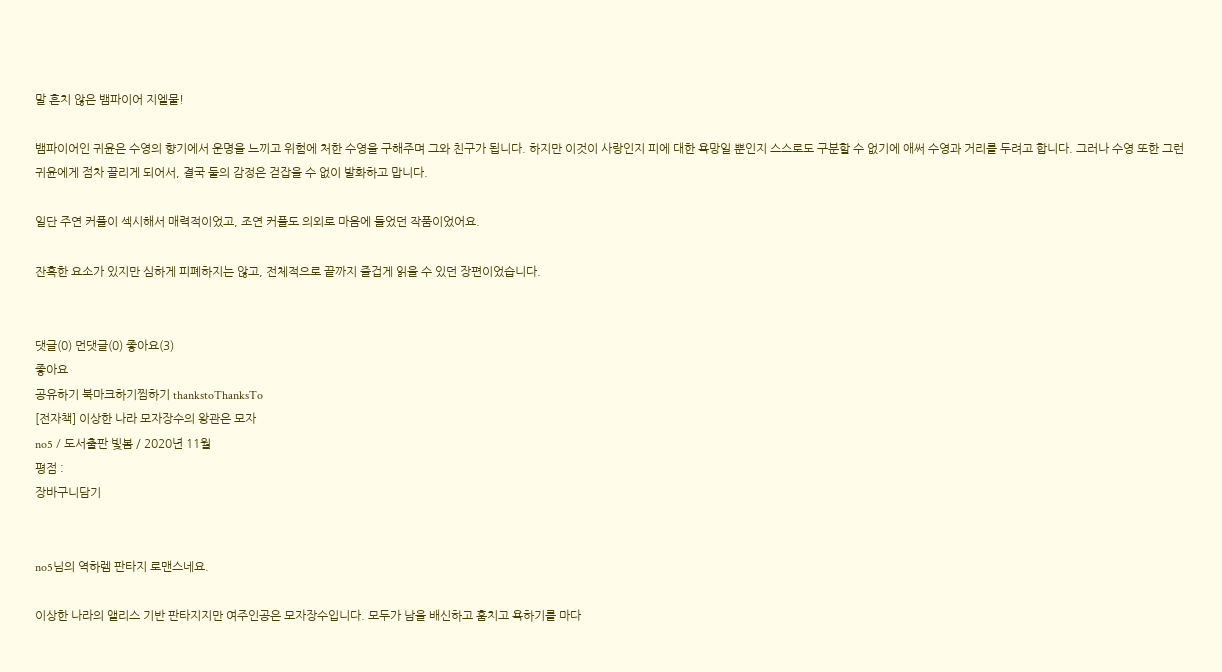말 흔치 않은 뱀파이어 지엘물!

뱀파이어인 귀윤은 수영의 향기에서 운명을 느끼고 위험에 처한 수영을 구해주며 그와 친구가 됩니다. 하지만 이것이 사랑인지 피에 대한 욕망일 뿐인지 스스로도 구분할 수 없기에 애써 수영과 거리를 두려고 합니다. 그러나 수영 또한 그런 귀윤에게 점차 끌리게 되어서, 결국 둘의 감정은 걷잡을 수 없이 발화하고 맙니다.

일단 주연 커플이 섹시해서 매력적이었고, 조연 커플도 의외로 마음에 들었던 작품이었어요.

잔혹한 요소가 있지만 심하게 피폐하지는 않고, 전체적으로 끝까지 즐겁게 읽을 수 있던 장편이었습니다.


댓글(0) 먼댓글(0) 좋아요(3)
좋아요
공유하기 북마크하기찜하기 thankstoThanksTo
[전자책] 이상한 나라 모자장수의 왕관은 모자
no5 / 도서출판 빛봄 / 2020년 11월
평점 :
장바구니담기


no5님의 역하렘 판타지 로맨스네요.

이상한 나라의 앨리스 기반 판타지지만 여주인공은 모자장수입니다. 모두가 남을 배신하고 훔치고 욕하기를 마다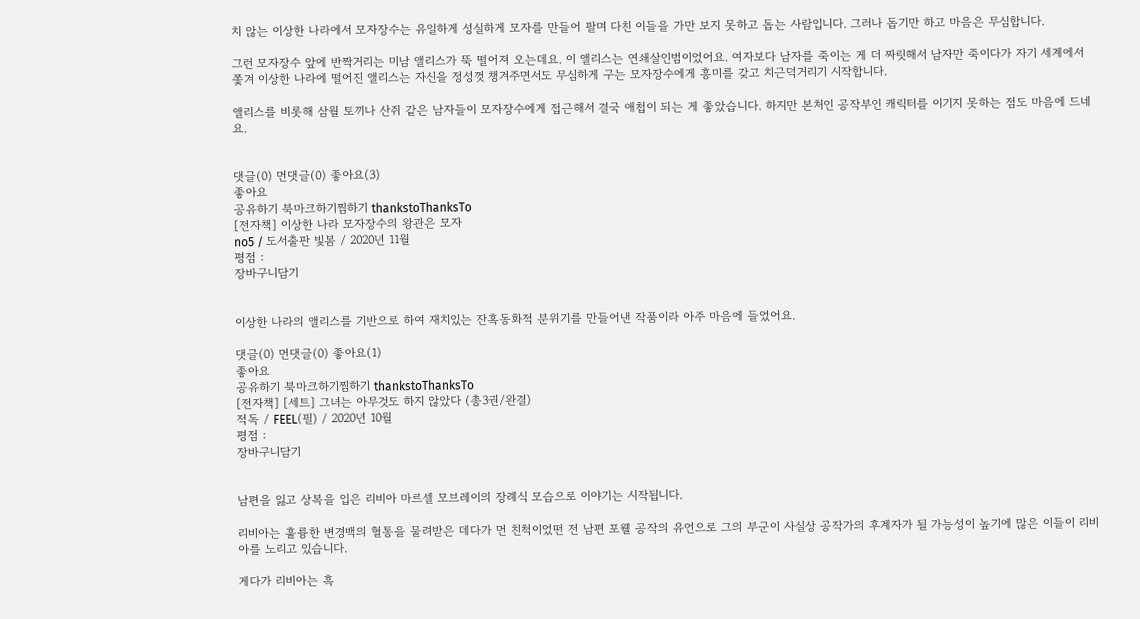치 않는 이상한 나라에서 모자장수는 유일하게 성실하게 모자를 만들어 팔며 다친 이들을 가만 보지 못하고 돕는 사람입니다. 그러나 돕기만 하고 마음은 무심합니다.

그런 모자장수 앞에 반짝거리는 미남 앨리스가 뚝 떨어져 오는데요. 이 앨리스는 연쇄살인범이었어요. 여자보다 남자를 죽이는 게 더 짜릿해서 남자만 죽이다가 자기 세계에서 쫓겨 이상한 나라에 떨어진 앨리스는 자신을 정성껏 챙겨주면서도 무심하게 구는 모자장수에게 흥미를 갖고 치근덕거리기 시작합니다.

앨리스를 비롯해 삼월 토끼나 산쥐 같은 남자들이 모자장수에게 접근해서 결국 애첩이 되는 게 좋았습니다. 하지만 본처인 공작부인 캐릭터를 이기지 못하는 점도 마음에 드네요.


댓글(0) 먼댓글(0) 좋아요(3)
좋아요
공유하기 북마크하기찜하기 thankstoThanksTo
[전자책] 이상한 나라 모자장수의 왕관은 모자
no5 / 도서출판 빛봄 / 2020년 11월
평점 :
장바구니담기


이상한 나라의 앨리스를 기반으로 하여 재치있는 잔혹동화적 분위기를 만들어낸 작품이라 아주 마음에 들었어요.

댓글(0) 먼댓글(0) 좋아요(1)
좋아요
공유하기 북마크하기찜하기 thankstoThanksTo
[전자책] [세트] 그녀는 아무것도 하지 않았다 (총3권/완결)
적독 / FEEL(필) / 2020년 10월
평점 :
장바구니담기


남편을 잃고 상복을 입은 리비아 마르셀 모브레이의 장례식 모습으로 이야기는 시작됩니다.

리비아는 훌륭한 변경백의 혈통을 물려받은 데다가 먼 친척이었떤 전 남편 포웰 공작의 유언으로 그의 부군이 사실상 공작가의 후계자가 될 가능성이 높기에 많은 이들이 리비아를 노리고 있습니다.

게다가 리비아는 흑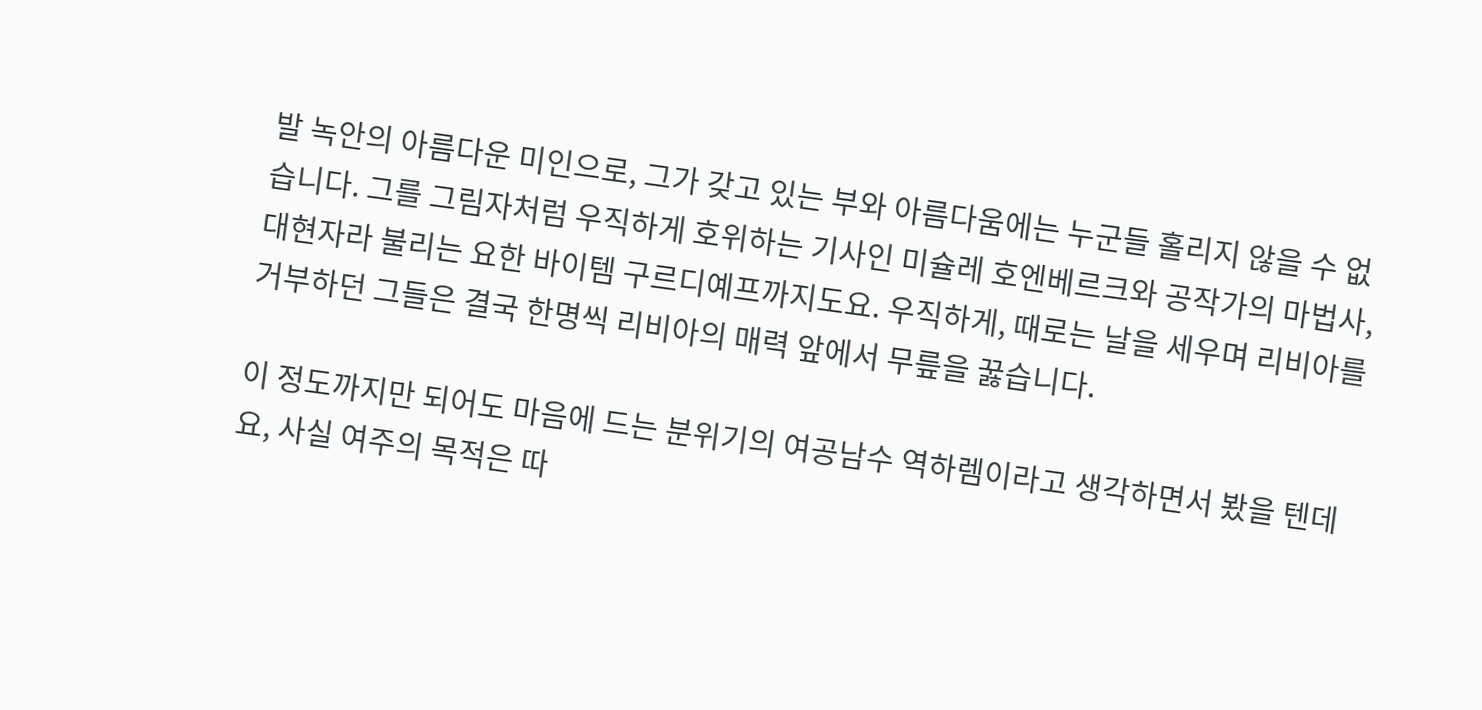발 녹안의 아름다운 미인으로, 그가 갖고 있는 부와 아름다움에는 누군들 홀리지 않을 수 없습니다. 그를 그림자처럼 우직하게 호위하는 기사인 미슐레 호엔베르크와 공작가의 마법사, 대현자라 불리는 요한 바이템 구르디예프까지도요. 우직하게, 때로는 날을 세우며 리비아를 거부하던 그들은 결국 한명씩 리비아의 매력 앞에서 무릎을 꿇습니다.

이 정도까지만 되어도 마음에 드는 분위기의 여공남수 역하렘이라고 생각하면서 봤을 텐데요, 사실 여주의 목적은 따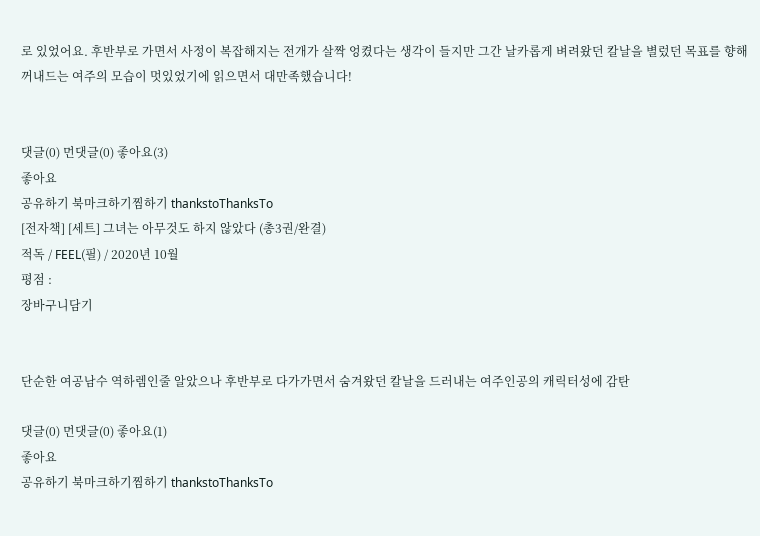로 있었어요. 후반부로 가면서 사정이 복잡해지는 전개가 살짝 엉켰다는 생각이 들지만 그간 날카롭게 벼려왔던 칼날을 별렀던 목표를 향해 꺼내드는 여주의 모습이 멋있었기에 읽으면서 대만족했습니다!


댓글(0) 먼댓글(0) 좋아요(3)
좋아요
공유하기 북마크하기찜하기 thankstoThanksTo
[전자책] [세트] 그녀는 아무것도 하지 않았다 (총3권/완결)
적독 / FEEL(필) / 2020년 10월
평점 :
장바구니담기


단순한 여공남수 역하렘인줄 알았으나 후반부로 다가가면서 숨겨왔던 칼날을 드러내는 여주인공의 캐릭터성에 감탄

댓글(0) 먼댓글(0) 좋아요(1)
좋아요
공유하기 북마크하기찜하기 thankstoThanksTo